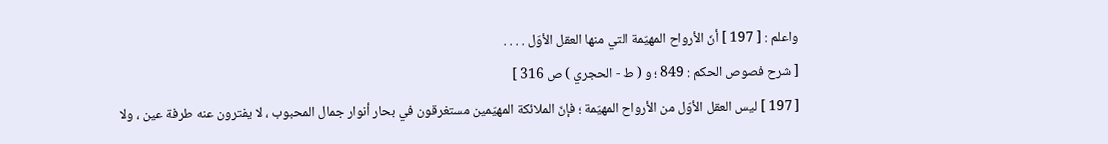واعلم : [ 197 ] أنّ الأرواح المهيّمة التي منها العقل الأوّل . . . .
[ شرح فصوص الحكم : 849 ؛ و ( ط - الحجري ) ص 316 ]
[ 197 ] ليس العقل الأوّل من الأرواح المهيّمة ؛ فإنّ الملائكة المهيّمين مستغرقون في بحار أنوار جمال المحبوب ، لا يفترون عنه طرفة عين ، ولا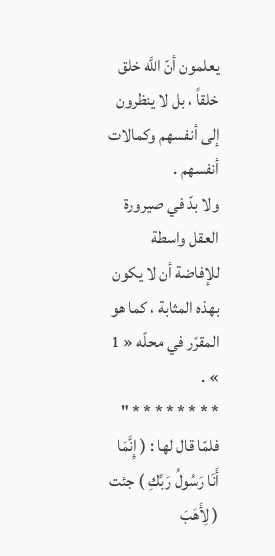يعلمون أنّ اللَّه خلق خلقاً ، بل لا ينظرون إلى أنفسهم وكمالات أنفسهم .
ولا بدّ في صيرورة العقل واسطة للإفاضة أن لا يكون بهذه المثابة ، كما هو المقرّر في محلّه « 1 » .
* * * * * * * * " فلمّا قال لها : ( إِنَّمَا أَنَا رَسُولُ رَبِّكِ ) جئت ( لِأَهَبَ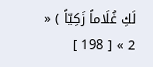لَكِ غُلَاماً زَكِيّاً ) « 2 » [ 198 ]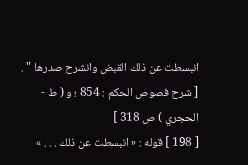انبسطت عن ذلك القبض وانشرح صدرها " .
[ شرح فصوص الحكم : 854 ؛ و ( ط - الحجري ) ص 318 ]
[ 198 ] قوله : « انبسطت عن ذلك . . . »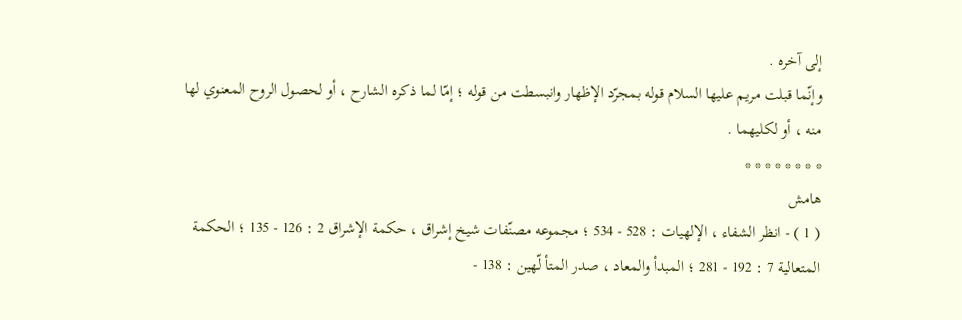إلى آخره .
وإنّما قبلت مريم عليها السلام قوله بمجرّد الإظهار وانبسطت من قوله ؛ إمّا لما ذكره الشارح ، أو لحصول الروح المعنوي لها منه ، أو لكليهما .
* * * * * * * *
هامش
( 1 ) - انظر الشفاء ، الإلهيات : 528 - 534 ؛ مجموعه مصنّفات شيخ إشراق ، حكمة الإشراق 2 : 126 - 135 ؛ الحكمة المتعالية 7 : 192 - 281 ؛ المبدأ والمعاد ، صدر المتأ لّهين : 138 -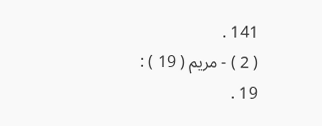141 .
( 2 ) - مريم ( 19 ) : 19 .